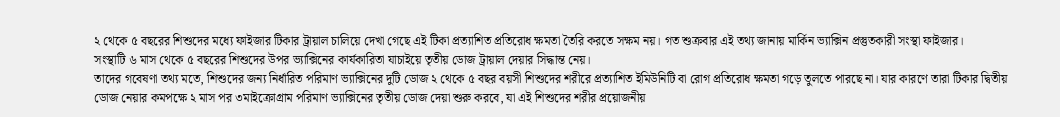২ থেকে ৫ বছরের শিশুদের মধ্যে ফাইজার টিকার ট্রায়াল চালিয়ে দেখা গেছে এই টিকা প্রত্যাশিত প্রতিরোধ ক্ষমতা তৈরি করতে সক্ষম নয়। গত শুক্রবার এই তথ্য জানায় মার্কিন ভ্যাক্সিন প্রস্তুতকারী সংস্থা ফাইজার।
সংস্থাটি ৬ মাস থেকে ৫ বছরের শিশুদের উপর ভ্যাক্সিনের কার্যকারিতা যাচাইয়ে তৃতীয় ডোজ ট্রায়াল দেয়ার সিদ্ধান্ত নেয়।
তাদের গবেষণা তথ্য মতে, শিশুদের জন্য নির্ধারিত পরিমাণ ভ্যাক্সিনের দুটি ডোজ ২ থেকে ৫ বছর বয়সী শিশুদের শরীরে প্রত্যাশিত ইমিউনিটি বা রোগ প্রতিরোধ ক্ষমতা গড়ে তুলতে পারছে না। যার কারণে তারা টিকার দ্বিতীয় ডোজ নেয়ার কমপক্ষে ২ মাস পর ৩মাইক্রোগ্রাম পরিমাণ ভ্যাক্সিনের তৃতীয় ডোজ দেয়া শুরু করবে, যা এই শিশুদের শরীর প্রয়োজনীয়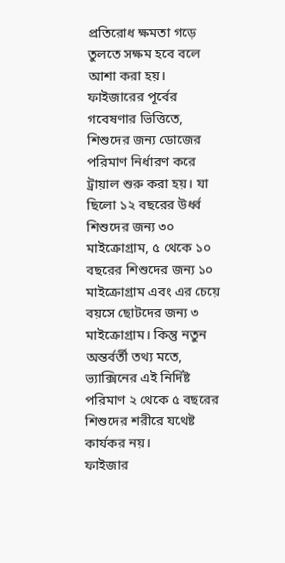প্রতিরোধ ক্ষমতা গড়ে তুলতে সক্ষম হবে বলে আশা করা হয়।
ফাইজারের পূর্বের গবেষণার ভিত্তিতে, শিশুদের জন্য ডোজের পরিমাণ নির্ধারণ করে ট্রায়াল শুরু করা হয়। যা ছিলো ১২ বছরের উর্ধ্ব শিশুদের জন্য ৩০ মাইক্রোগ্রাম, ৫ থেকে ১০ বছরের শিশুদের জন্য ১০ মাইক্রোগ্রাম এবং এর চেয়ে বয়সে ছোটদের জন্য ৩ মাইক্রোগ্রাম। কিন্তু নতুন অন্তর্বর্তী তথ্য মতে, ভ্যাক্সিনের এই নির্দিষ্ট পরিমাণ ২ থেকে ৫ বছরের শিশুদের শরীরে যথেষ্ট কার্যকর নয়।
ফাইজার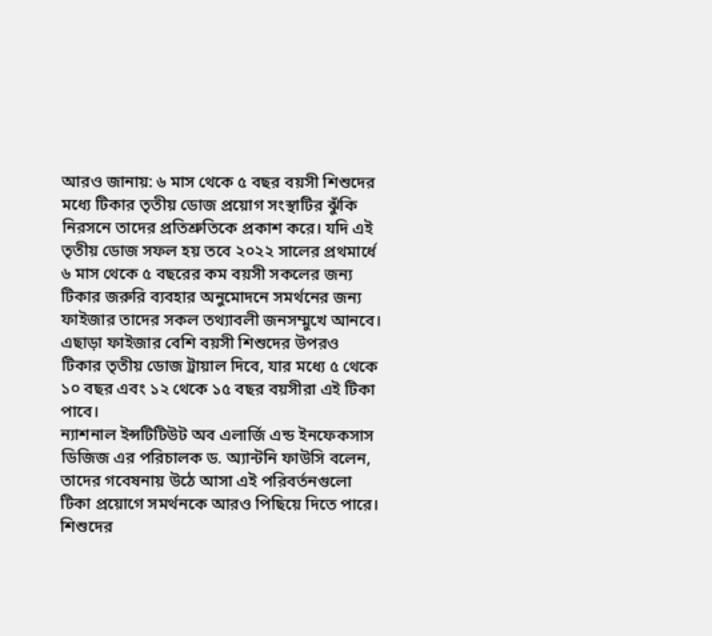আরও জানায়: ৬ মাস থেকে ৫ বছর বয়সী শিশুদের মধ্যে টিকার তৃতীয় ডোজ প্রয়োগ সংস্থাটির ঝুঁকি নিরসনে তাদের প্রতিশ্রুতিকে প্রকাশ করে। যদি এই তৃতীয় ডোজ সফল হয় তবে ২০২২ সালের প্রথমার্ধে ৬ মাস থেকে ৫ বছরের কম বয়সী সকলের জন্য টিকার জরুরি ব্যবহার অনুমোদনে সমর্থনের জন্য ফাইজার তাদের সকল তথ্যাবলী জনসম্মুখে আনবে।
এছাড়া ফাইজার বেশি বয়সী শিশুদের উপরও টিকার তৃতীয় ডোজ ট্রায়াল দিবে, যার মধ্যে ৫ থেকে ১০ বছর এবং ১২ থেকে ১৫ বছর বয়সীরা এই টিকা পাবে।
ন্যাশনাল ইন্সটিটিউট অব এলার্জি এন্ড ইনফেকসাস ডিজিজ এর পরিচালক ড. অ্যান্টনি ফাউসি বলেন, তাদের গবেষনায় উঠে আসা এই পরিবর্তনগুলো টিকা প্রয়োগে সমর্থনকে আরও পিছিয়ে দিতে পারে। শিশুদের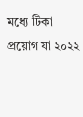মধ্যে টিকা প্রয়োগ যা ২০২২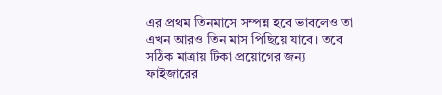এর প্রথম তিনমাসে সম্পন্ন হবে ভাবলেও তা এখন আরও তিন মাস পিছিয়ে যাবে। তবে সঠিক মাত্রায় টিকা প্রয়োগের জন্য ফাইজারের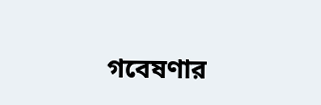গবেষণার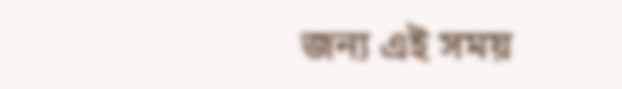জন্য এই সময়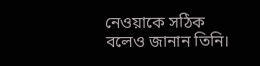নেওয়াকে সঠিক বলেও জানান তিনি।